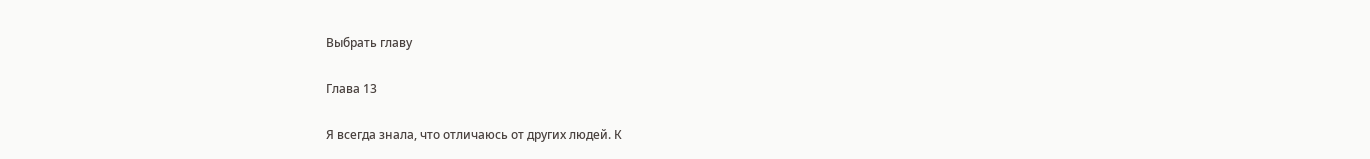Выбрать главу

Глава 13

Я всегда знала, что отличаюсь от других людей. К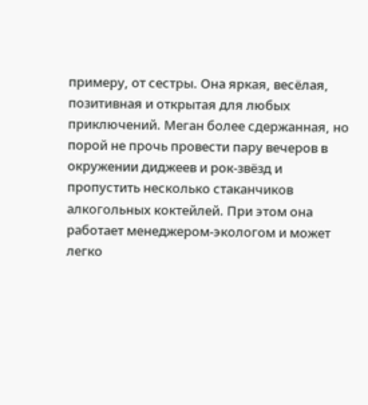примеру, от сестры. Она яркая, весёлая, позитивная и открытая для любых приключений. Меган более сдержанная, но порой не прочь провести пару вечеров в окружении диджеев и рок-звёзд и пропустить несколько стаканчиков алкогольных коктейлей. При этом она работает менеджером-экологом и может легко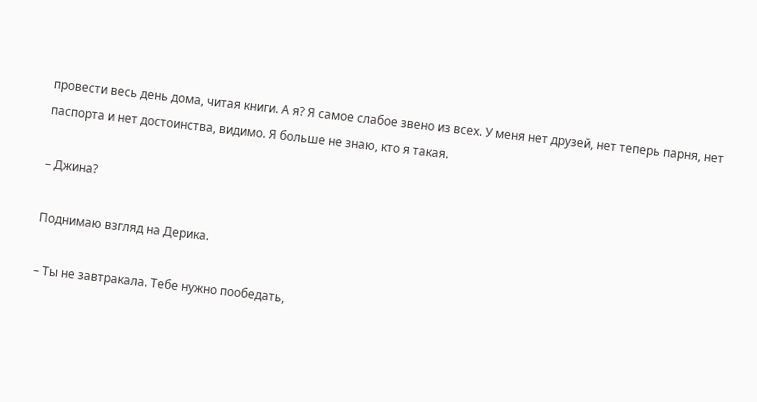провести весь день дома, читая книги. А я? Я самое слабое звено из всех. У меня нет друзей, нет теперь парня, нет паспорта и нет достоинства, видимо. Я больше не знаю, кто я такая.

– Джина?

Поднимаю взгляд на Дерика.

– Ты не завтракала. Тебе нужно пообедать,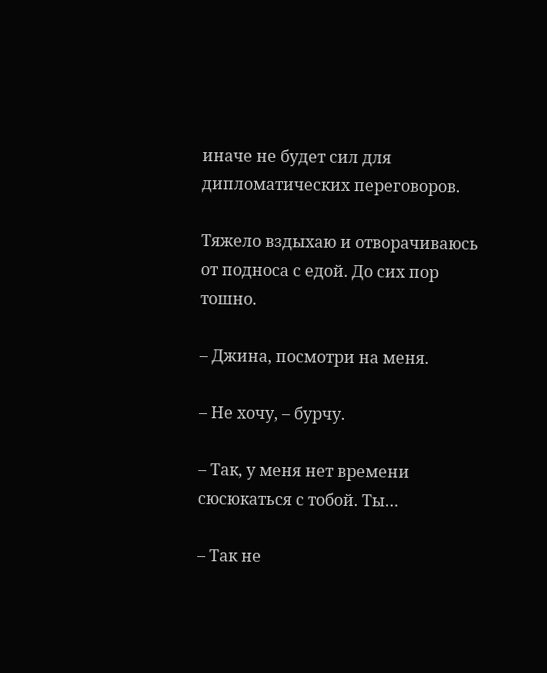иначе не будет сил для дипломатических переговоров.

Тяжело вздыхаю и отворачиваюсь от подноса с едой. До сих пор тошно.

– Джина, посмотри на меня.

– Не хочу, – бурчу.

– Так, у меня нет времени сюсюкаться с тобой. Ты…

– Так не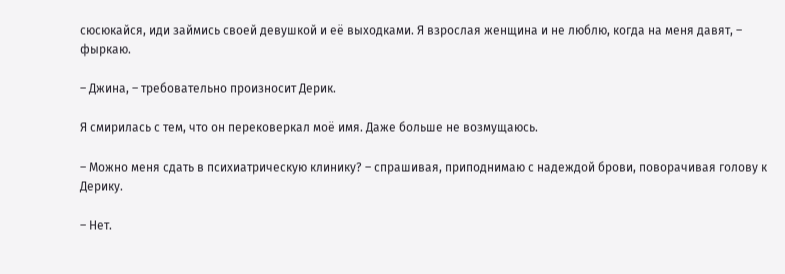сюсюкайся, иди займись своей девушкой и её выходками. Я взрослая женщина и не люблю, когда на меня давят, – фыркаю.

– Джина, – требовательно произносит Дерик.

Я смирилась с тем, что он перековеркал моё имя. Даже больше не возмущаюсь.

– Можно меня сдать в психиатрическую клинику? – спрашивая, приподнимаю с надеждой брови, поворачивая голову к Дерику.

– Нет.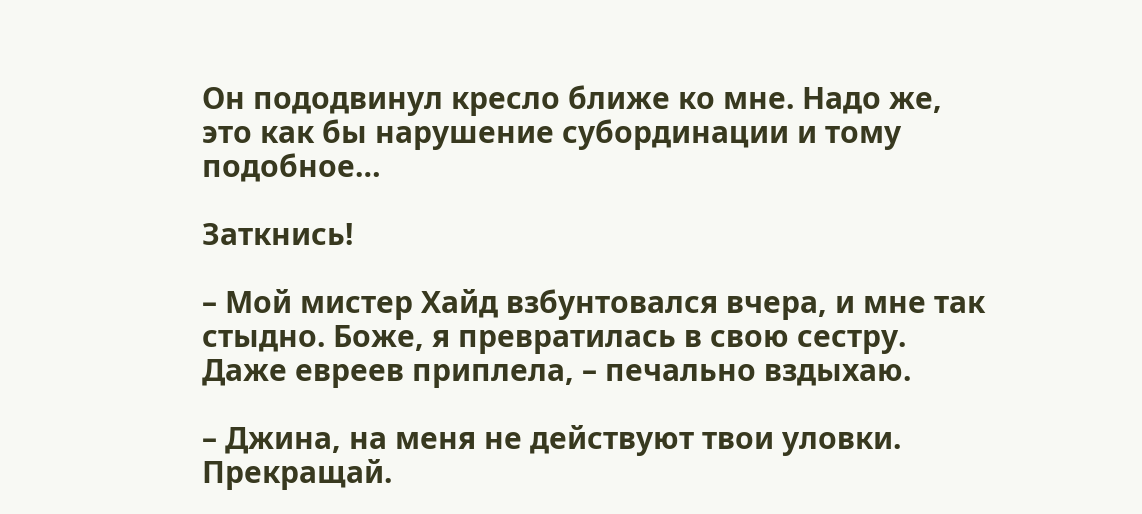Он пододвинул кресло ближе ко мне. Надо же, это как бы нарушение субординации и тому подобное…

Заткнись!

– Мой мистер Хайд взбунтовался вчера, и мне так стыдно. Боже, я превратилась в свою сестру. Даже евреев приплела, – печально вздыхаю.

– Джина, на меня не действуют твои уловки. Прекращай.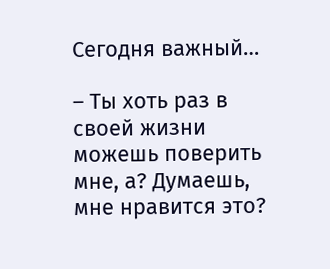Сегодня важный…

– Ты хоть раз в своей жизни можешь поверить мне, а? Думаешь, мне нравится это?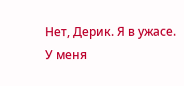Нет, Дерик. Я в ужасе. У меня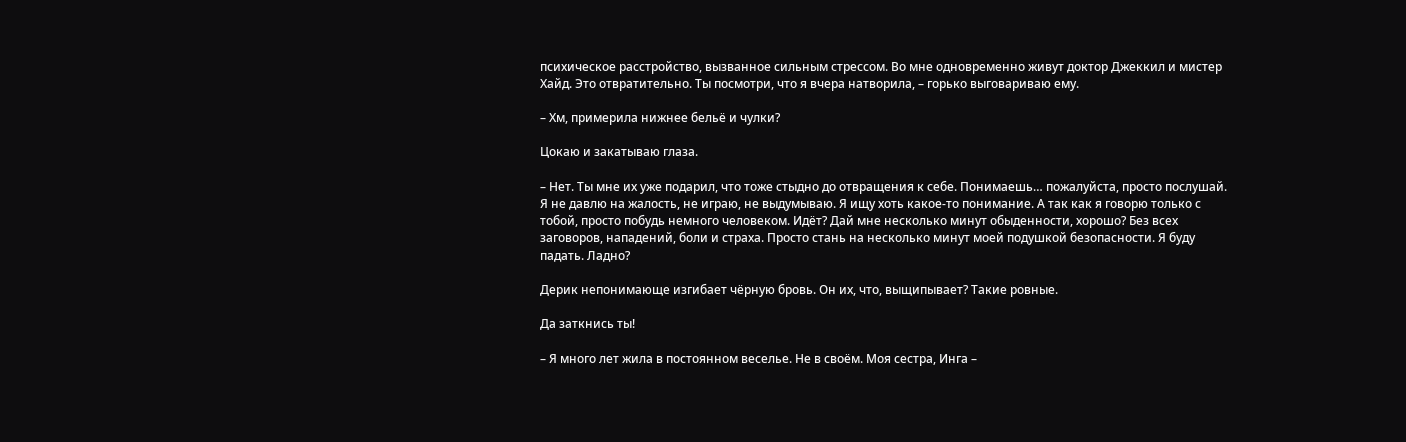психическое расстройство, вызванное сильным стрессом. Во мне одновременно живут доктор Джеккил и мистер Хайд. Это отвратительно. Ты посмотри, что я вчера натворила, – горько выговариваю ему.

– Хм, примерила нижнее бельё и чулки?

Цокаю и закатываю глаза.

– Нет. Ты мне их уже подарил, что тоже стыдно до отвращения к себе. Понимаешь… пожалуйста, просто послушай. Я не давлю на жалость, не играю, не выдумываю. Я ищу хоть какое-то понимание. А так как я говорю только с тобой, просто побудь немного человеком. Идёт? Дай мне несколько минут обыденности, хорошо? Без всех заговоров, нападений, боли и страха. Просто стань на несколько минут моей подушкой безопасности. Я буду падать. Ладно?

Дерик непонимающе изгибает чёрную бровь. Он их, что, выщипывает? Такие ровные.

Да заткнись ты!

– Я много лет жила в постоянном веселье. Не в своём. Моя сестра, Инга –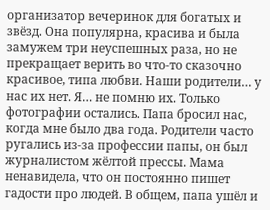организатор вечеринок для богатых и звёзд. Она популярна, красива и была замужем три неуспешных раза, но не прекращает верить во что-то сказочно красивое, типа любви. Наши родители… у нас их нет. Я… не помню их. Только фотографии остались. Папа бросил нас, когда мне было два года. Родители часто ругались из-за профессии папы, он был журналистом жёлтой прессы. Мама ненавидела, что он постоянно пишет гадости про людей. В общем, папа ушёл и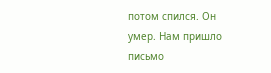потом спился. Он умер. Нам пришло письмо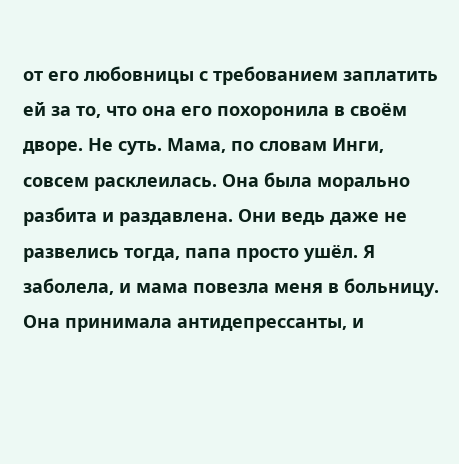от его любовницы с требованием заплатить ей за то, что она его похоронила в своём дворе. Не суть. Мама, по словам Инги, совсем расклеилась. Она была морально разбита и раздавлена. Они ведь даже не развелись тогда, папа просто ушёл. Я заболела, и мама повезла меня в больницу. Она принимала антидепрессанты, и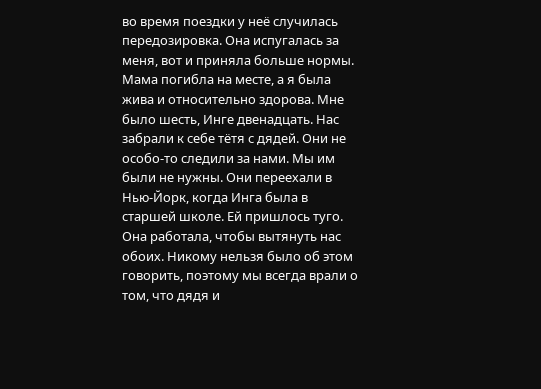во время поездки у неё случилась передозировка. Она испугалась за меня, вот и приняла больше нормы. Мама погибла на месте, а я была жива и относительно здорова. Мне было шесть, Инге двенадцать. Нас забрали к себе тётя с дядей. Они не особо-то следили за нами. Мы им были не нужны. Они переехали в Нью-Йорк, когда Инга была в старшей школе. Ей пришлось туго. Она работала, чтобы вытянуть нас обоих. Никому нельзя было об этом говорить, поэтому мы всегда врали о том, что дядя и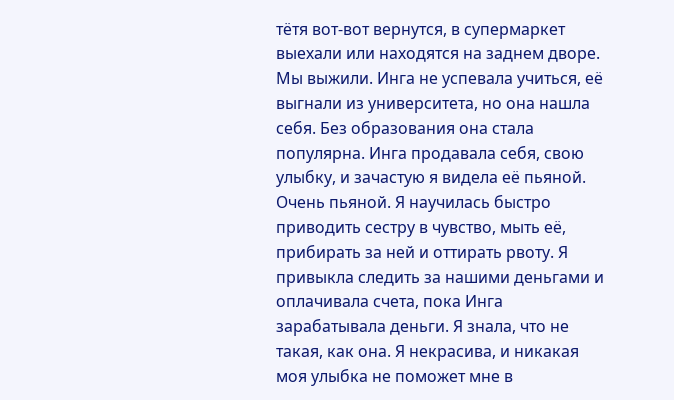тётя вот-вот вернутся, в супермаркет выехали или находятся на заднем дворе. Мы выжили. Инга не успевала учиться, её выгнали из университета, но она нашла себя. Без образования она стала популярна. Инга продавала себя, свою улыбку, и зачастую я видела её пьяной. Очень пьяной. Я научилась быстро приводить сестру в чувство, мыть её, прибирать за ней и оттирать рвоту. Я привыкла следить за нашими деньгами и оплачивала счета, пока Инга зарабатывала деньги. Я знала, что не такая, как она. Я некрасива, и никакая моя улыбка не поможет мне в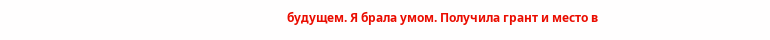будущем. Я брала умом. Получила грант и место в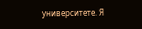университете. Я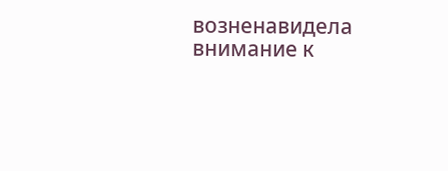возненавидела внимание к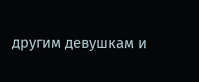другим девушкам и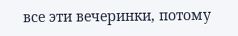все эти вечеринки, потому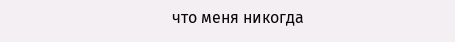что меня никогда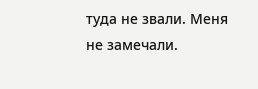туда не звали. Меня не замечали.